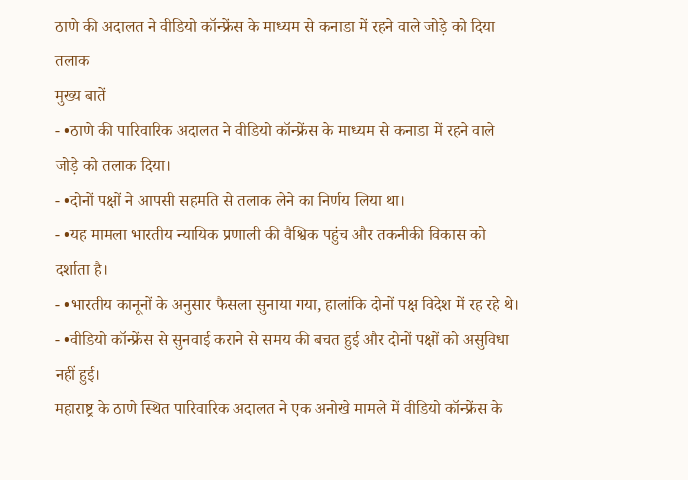ठाणे की अदालत ने वीडियो कॉन्फ्रेंस के माध्यम से कनाडा में रहने वाले जोड़े को दिया तलाक
मुख्य बातें
- •ठाणे की पारिवारिक अदालत ने वीडियो कॉन्फ्रेंस के माध्यम से कनाडा में रहने वाले जोड़े को तलाक दिया।
- •दोनों पक्षों ने आपसी सहमति से तलाक लेने का निर्णय लिया था।
- •यह मामला भारतीय न्यायिक प्रणाली की वैश्विक पहुंच और तकनीकी विकास को दर्शाता है।
- •भारतीय कानूनों के अनुसार फैसला सुनाया गया, हालांकि दोनों पक्ष विदेश में रह रहे थे।
- •वीडियो कॉन्फ्रेंस से सुनवाई कराने से समय की बचत हुई और दोनों पक्षों को असुविधा नहीं हुई।
महाराष्ट्र के ठाणे स्थित पारिवारिक अदालत ने एक अनोखे मामले में वीडियो कॉन्फ्रेंस के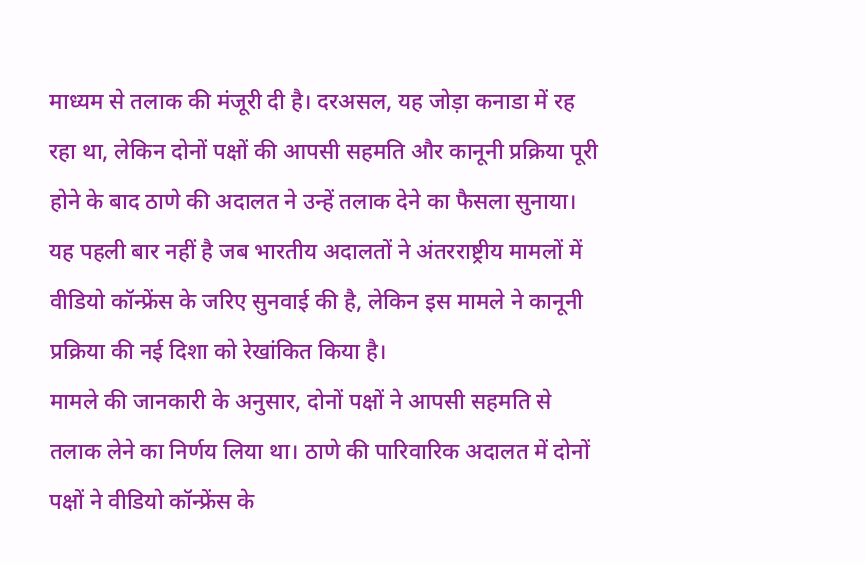माध्यम से तलाक की मंजूरी दी है। दरअसल, यह जोड़ा कनाडा में रह रहा था, लेकिन दोनों पक्षों की आपसी सहमति और कानूनी प्रक्रिया पूरी होने के बाद ठाणे की अदालत ने उन्हें तलाक देने का फैसला सुनाया। यह पहली बार नहीं है जब भारतीय अदालतों ने अंतरराष्ट्रीय मामलों में वीडियो कॉन्फ्रेंस के जरिए सुनवाई की है, लेकिन इस मामले ने कानूनी प्रक्रिया की नई दिशा को रेखांकित किया है।
मामले की जानकारी के अनुसार, दोनों पक्षों ने आपसी सहमति से तलाक लेने का निर्णय लिया था। ठाणे की पारिवारिक अदालत में दोनों पक्षों ने वीडियो कॉन्फ्रेंस के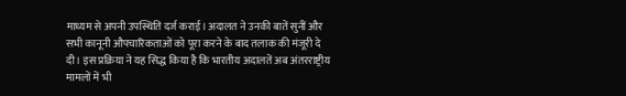माध्यम से अपनी उपस्थिति दर्ज कराई। अदालत ने उनकी बातें सुनीं और सभी कानूनी औपचारिकताओं को पूरा करने के बाद तलाक की मंजूरी दे दी। इस प्रक्रिया ने यह सिद्ध किया है कि भारतीय अदालतें अब अंतरराष्ट्रीय मामलों में भी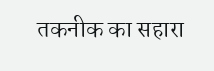तकनीक का सहारा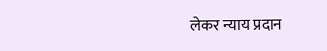लेकर न्याय प्रदान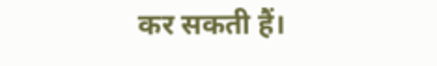कर सकती हैं।